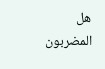هل المضربون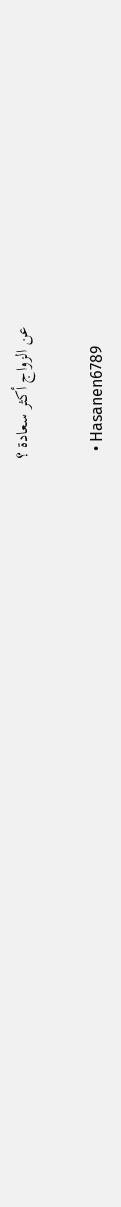عن الزواج أكثر سعادة ؟

  • Hasanen6789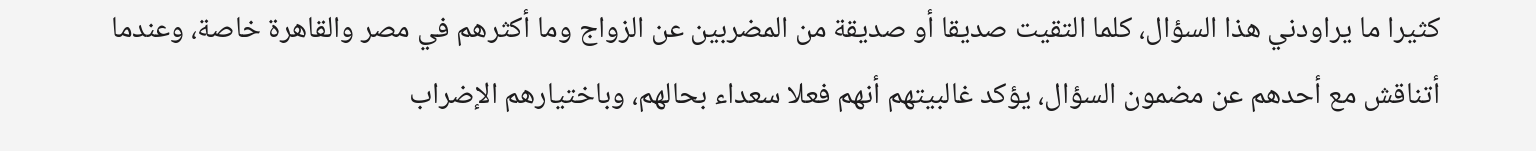كثيرا ما يراودني هذا السؤال، كلما التقيت صديقا أو صديقة من المضربين عن الزواج وما أكثرهم في مصر والقاهرة خاصة، وعندما أتناقش مع أحدهم عن مضمون السؤال، يؤكد غالبيتهم أنهم فعلا سعداء بحالهم، وباختيارهم الإضراب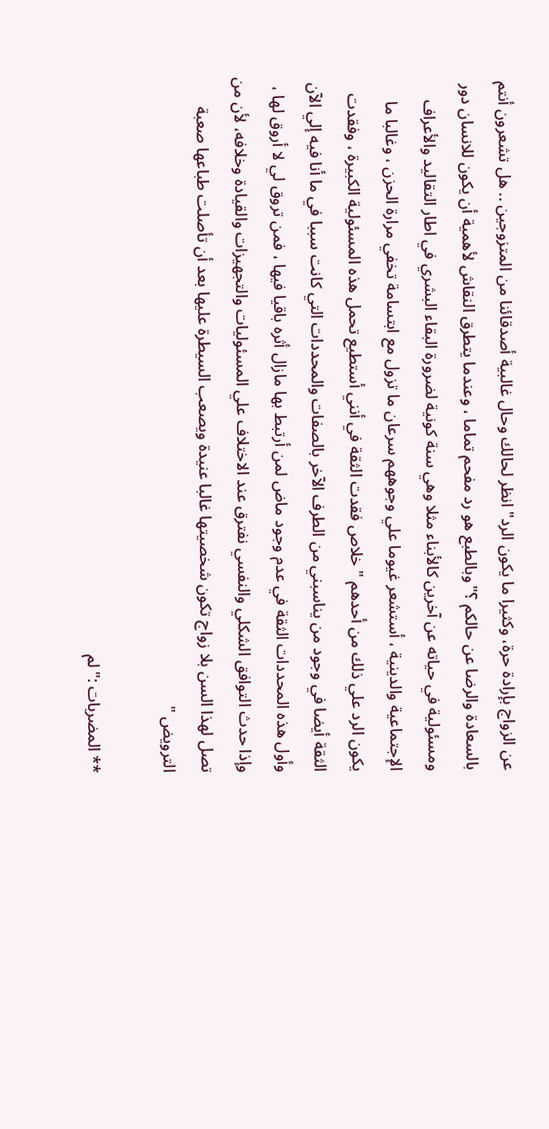عن الزواج بإرادة حرة، وكثيرا ما يكون الرد" انظر لحالك وحال غالبية أصدقائنا من المتزوجين .. هل تشعرون أنتم بالسعادة والرضا عن حالكم ؟"وبالطبع هو رد مفحم تماما ، وعندما يتطرق النقاش لأهمية أن يكون للانسان دور ومسئولية في حياته عن آخرين كالأبناء مثلا وهي سنة كونية لضرورة البقاء البشري في اطار التقاليد والأعراف الإجتماعية والدينية ، أستشعر غيوما علي وجوههم سرعان ما تزول مع ابتسامة تخفي مرارة الحزن ، وغالبا ما يكون الرد علي ذلك من أحدهم " خلاص فقدت الثقة في أنني أستطيع تحمل هذه المسئولية الكبيرة ، وفقدت الثقة أيضا في وجود من يناسبني من الطرف الآخر بالصفات والمحددات التي كانت سببا في ما أنا فيه إلي الآن وأول هذه المحددات الثقة في عدم وجود ماض لمن أرتبط بها مازال أثره باقيا فيها ، فمن تروق لي لا أروق لها ، وإذا حدث التوافق الشكلي والنفسي نفترق عند الاختلاف علي المسئوليات والتجهيزات والقيادة وخلافه، لأن من تصل لهذا السن بلا زواج تكون شخصيتها غالبا عنيدة ويصعب السيطرة عليها بعد أن تأصلت طباعها صعبة الترويض "

** المضربات :"لم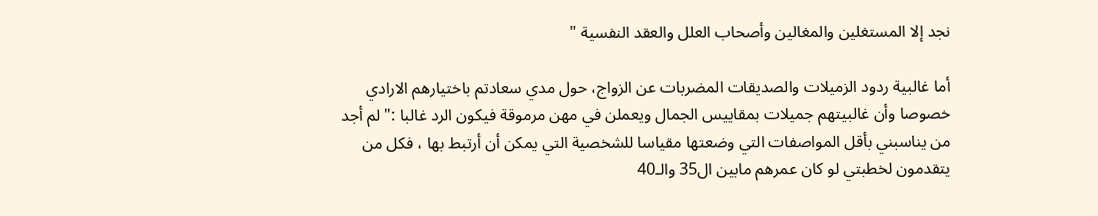نجد إلا المستغلين والمغالين وأصحاب العلل والعقد النفسية "

أما غالبية ردود الزميلات والصديقات المضربات عن الزواج، حول مدي سعادتم باختيارهم الارادي خصوصا وأن غالبيتهم جميلات بمقاييس الجمال ويعملن في مهن مرموقة فيكون الرد غالبا :" لم أجد من يناسبني بأقل المواصفات التي وضعتها مقياسا للشخصية التي يمكن أن أرتبط بها ، فكل من يتقدمون لخطبتي لو كان عمرهم مابين ال35 والـ40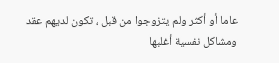عاما أو أكثر ولم يتزوجوا من قبل ، تكون لديهم عقد ومشاكل نفسية أغلبها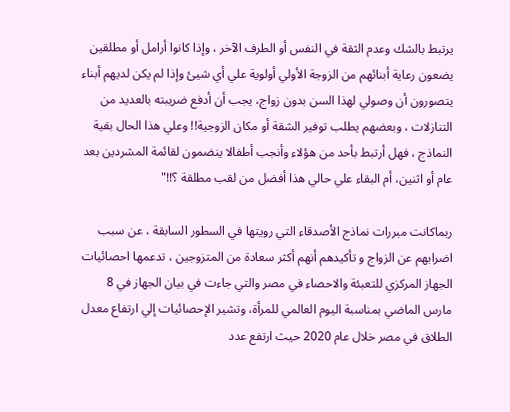يرتبط بالشك وعدم الثقة في النفس أو الطرف الآخر ، وإذا كانوا أرامل أو مطلقين يضعون رعاية أبنائهم من الزوجة الأولي أولوية علي أي شيئ وإذا لم يكن لديهم أبناء يتصورون أن وصولي لهذا السن بدون زواج، يجب أن أدفع ضريبته بالعديد من التنازلات ، وبعضهم يطلب توفير الشقة أو مكان الزوجية!! وعلي هذا الحال بقية النماذج ، فهل أرتبط بأحد من هؤلاء وأنجب أطفالا ينضمون لقائمة المشردين بعد عام أو اثنين، أم البقاء علي حالي هذا أفضل من لقب مطلقة ؟!!"

ربماكانت مبررات نماذج الأصدقاء التي رويتها في السطور السابقة ، عن سبب اضرابهم عن الزواج و تأكيدهم أنهم أكثر سعادة من المتزوجين ، تدعمها احصائيات الجهاز المركزي للتعبئة والاحصاء في مصر والتي جاءت في بيان الجهاز في 8 مارس الماضي بمناسبة اليوم العالمي للمرأة، وتشير الإحصائيات إلي ارتفاع معدل الطلاق في مصر خلال عام 2020 حيث ارتفع عدد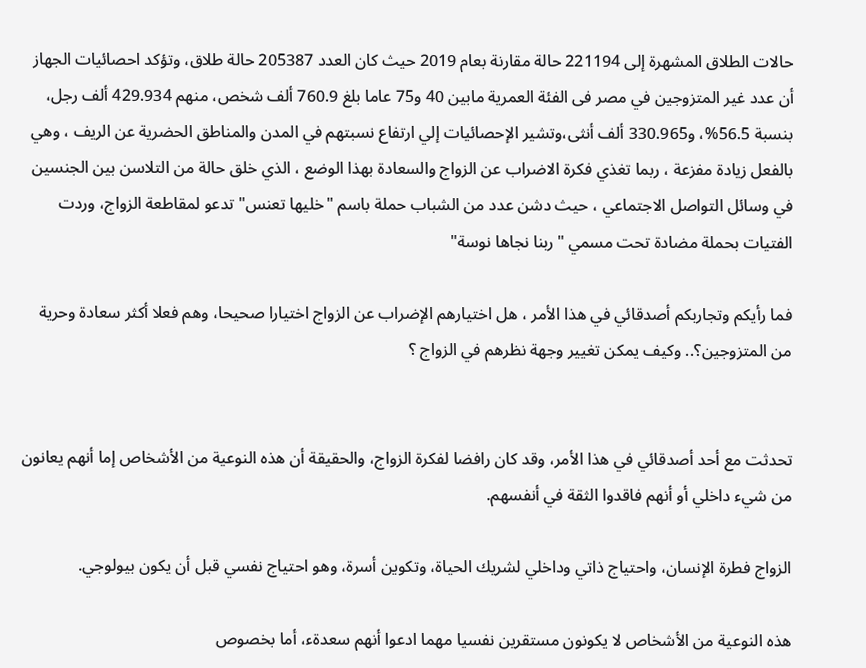حالات الطلاق المشهرة إلى 221194 حالة مقارنة بعام 2019 حيث كان العدد 205387 حالة طلاق، وتؤكد احصائيات الجهاز أن عدد غير المتزوجين في مصر فى الفئة العمرية مابين 40 و75 عاما بلغ 760.9 ألف شخص، منهم 429.934 ألف رجل، بنسبة 56.5%، و330.965 ألف أنثى،وتشير الإحصائيات إلي ارتفاع نسبتهم في المدن والمناطق الحضرية عن الريف ، وهي بالفعل زيادة مفزعة ، ربما تغذي فكرة الاضراب عن الزواج والسعادة بهذا الوضع ، الذي خلق حالة من التلاسن بين الجنسين في وسائل التواصل الاجتماعي ، حيث دشن عدد من الشباب حملة باسم "خليها تعنس" تدعو لمقاطعة الزواج، وردت الفتيات بحملة مضادة تحت مسمي "ربنا نجاها نوسة"

فما رأيكم وتجاربكم أصدقائي في هذا الأمر ، هل اختيارهم الإضراب عن الزواج اختيارا صحيحا، وهم فعلا أكثر سعادة وحرية من المتزوجين؟.. وكيف يمكن تغيير وجهة نظرهم في الزواج ؟


تحدثت مع أحد أصدقائي في هذا الأمر، وقد كان رافضا لفكرة الزواج، والحقيقة أن هذه النوعية من الأشخاص إما أنهم يعانون من شيء داخلي أو أنهم فاقدوا الثقة في أنفسهم.

الزواج فطرة الإنسان، واحتياج ذاتي وداخلي لشريك الحياة، وتكوين أسرة، وهو احتياج نفسي قبل أن يكون بيولوجي.

هذه النوعية من الأشخاص لا يكونون مستقرين نفسيا مهما ادعوا أنهم سعدةء، أما بخصوص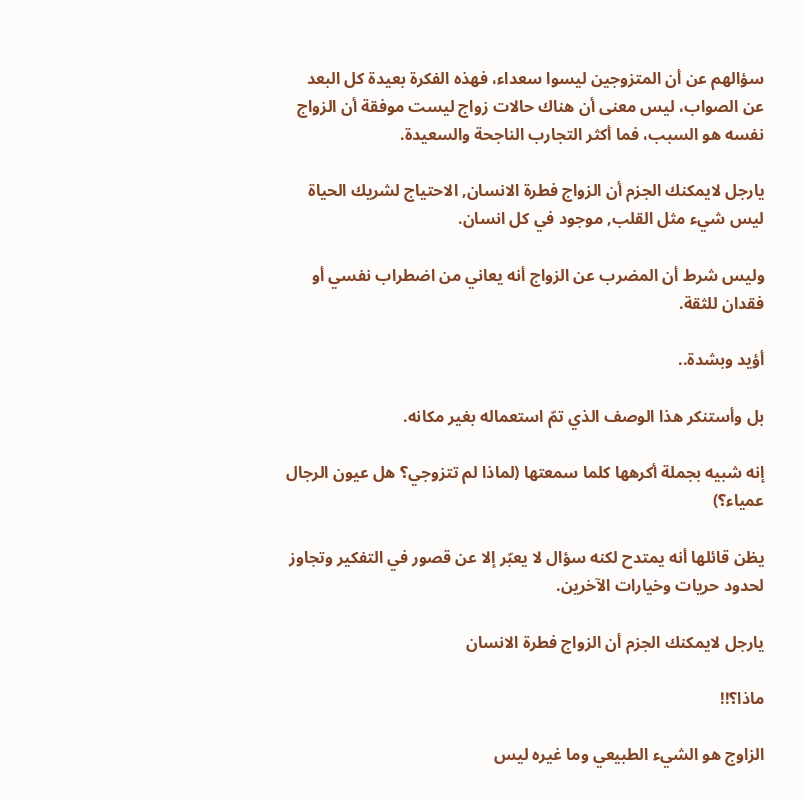سؤالهم عن أن المتزوجين ليسوا سعداء، فهذه الفكرة بعيدة كل البعد عن الصواب، ليس معنى أن هناك حالات زواج ليست موفقة أن الزواج نفسه هو السبب، فما أكثر التجارب الناجحة والسعيدة.

يارجل لايمكنك الجزم أن الزواج فطرة الانسان, الاحتياج لشريك الحياة ليس شيء مثل القلب, موجود في كل انسان.

وليس شرط أن المضرب عن الزواج أنه يعاني من اضطراب نفسي أو فقدان للثقة.

أؤيد وبشدة..

بل وأستنكر هذا الوصف الذي تمّ استعماله بغير مكانه.

إنه شبيه بجملة أكرهها كلما سمعتها (لماذا لم تتزوجي؟ هل عيون الرجال عمياء؟)

يظن قائلها أنه يمتدح لكنه سؤال لا يعبّر إلا عن قصور في التفكير وتجاوز لحدود حريات وخيارات الآخرين.

يارجل لايمكنك الجزم أن الزواج فطرة الانسان

ماذا؟!!

الزاوج هو الشيء الطبيعي وما غيره ليس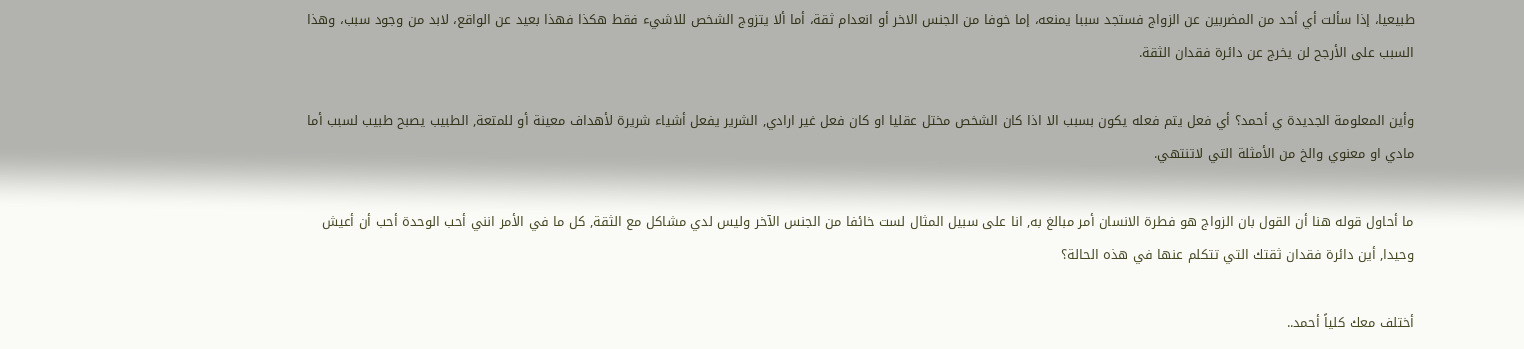طبيعيا، إذا سألت أي أحد من المضربين عن الزواج فستجد سببا يمنعه، إما خوفا من الجنس الاخر أو انعدام ثقة، أما ألا يتزوج الشخص للاشيء فقط هكذا فهذا بعيد عن الواقع، لابد من وجود سبب، وهذا السبب على الأرجح لن يخرج عن دائرة فقدان الثقة.

وأين المعلومة الجديدة ي أحمد؟ أي فعل يتم فعله يكون بسبب الا اذا كان الشخص مختل عقليا او كان فعل غير ارادي, الشرير يفعل أشياء شريرة لأهداف معينة أو للمتعة, الطبيب يصبح طبيب لسبب أما مادي او معنوي والخ من الأمثلة التي لاتنتهي.

ما أحاول قوله هنا أن القول بان الزواج هو فطرة الانسان أمر مبالغ به, انا على سبيل المثال لست خائفا من الجنس الآخر وليس لدي مشاكل مع الثقة, كل ما في الأمر انني أحب الوحدة أحب أن أعيش وحيدا, أين دائرة فقدان ثقتك التي تتكلم عنها في هذه الحالة؟

أختلف معك كلياً أحمد..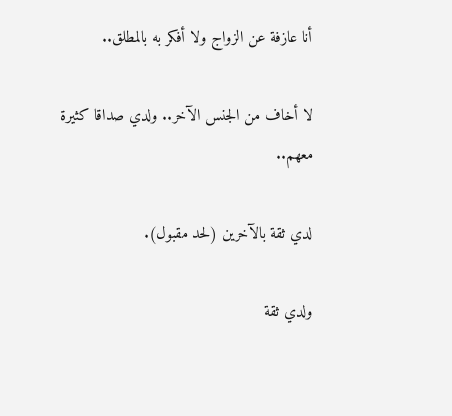أنا عازفة عن الزواج ولا أفكر به بالمطلق..

لا أخاف من الجنس الآخر.. ولدي صداقا كثيرة معهم..

لدي ثقة بالآخرين (لحد مقبول).

ولدي ثقة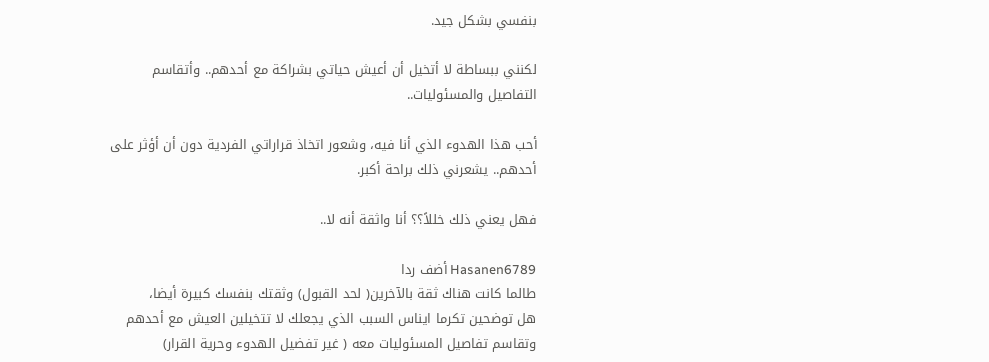بنفسي بشكل جيد.

لكنني ببساطة لا أتخيل أن أعيش حياتي بشراكة مع أحدهم.. وأتقاسم التفاصيل والمسئوليات..

أحب هذا الهدوء الذي أنا فيه، وشعور اتخاذ قراراتي الفردية دون أن أؤثر على أحدهم.. يشعرني ذلك براحة أكبر.

فهل يعني ذلك خللاً؟؟ أنا واثقة أنه لا..

Hasanen6789 أضف ردا
طالما كانت هناك ثقة بالآخرين( لحد القبول) وثقتك بنفسك كبيرة أيضا،
هل توضحين تكرما ايناس السبب الذي يجعلك لا تتخيلين العيش مع أحدهم وتقاسم تفاصيل المسئوليات معه ( غير تفضيل الهدوء وحرية القرار)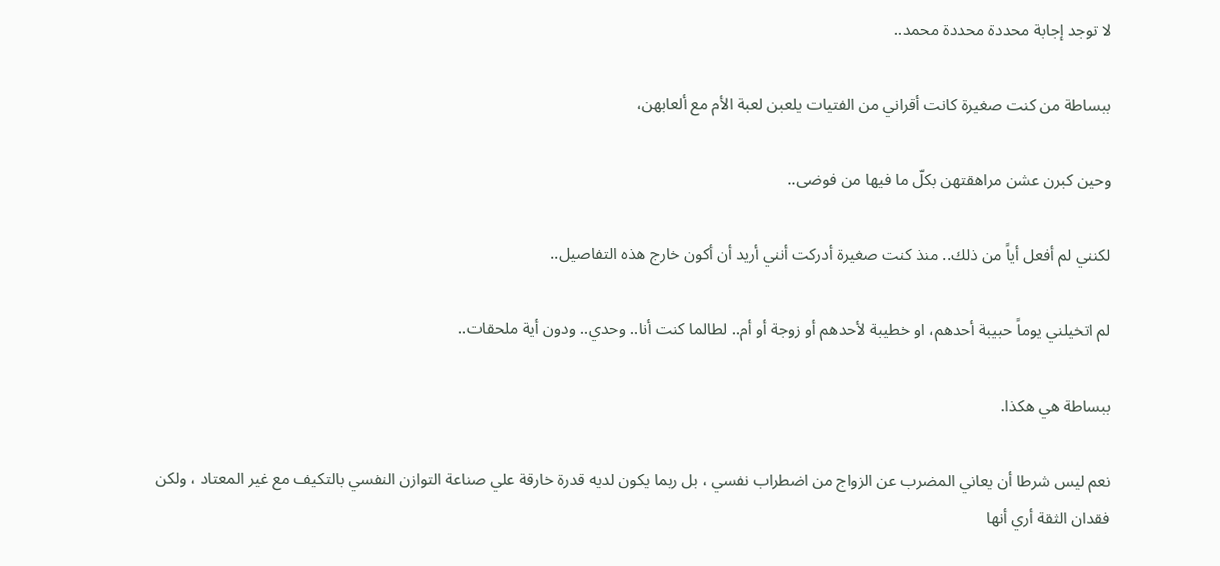لا توجد إجابة محددة محددة محمد..

ببساطة من كنت صغيرة كانت أقراني من الفتيات يلعبن لعبة الأم مع ألعابهن،

وحين كبرن عشن مراهقتهن بكلّ ما فيها من فوضى..

لكنني لم أفعل أياً من ذلك.. منذ كنت صغيرة أدركت أنني أريد أن أكون خارج هذه التفاصيل..

لم اتخيلني يوماً حبيبة أحدهم، او خطيبة لأحدهم أو زوجة أو أم.. لطالما كنت أنا.. وحدي.. ودون أية ملحقات..

ببساطة هي هكذا.

نعم ليس شرطا أن يعاني المضرب عن الزواج من اضطراب نفسي ، بل ربما يكون لديه قدرة خارقة علي صناعة التوازن النفسي بالتكيف مع غير المعتاد ، ولكن فقدان الثقة أري أنها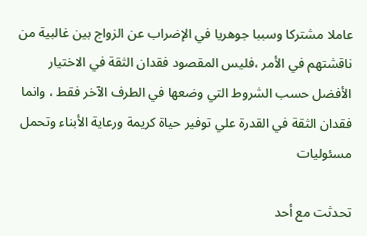عاملا مشتركا وسببا جوهريا في الإضراب عن الزواج بين غالبية من ناقشتهم في الأمر ،فليس المقصود فقدان الثقة في الاختيار الأفضل حسب الشروط التي وضعها في الطرف الآخر فقط ، وانما فقدان الثقة في القدرة علي توفير حياة كريمة ورعاية الأبناء وتحمل مسئوليات

تحدثت مع أحد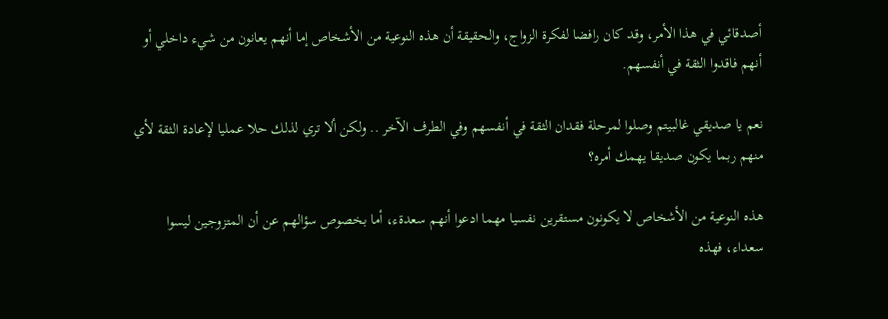أصدقائي في هذا الأمر، وقد كان رافضا لفكرة الزواج، والحقيقة أن هذه النوعية من الأشخاص إما أنهم يعانون من شيء داخلي أو أنهم فاقدوا الثقة في أنفسهم.

نعم يا صديقي غالبيتم وصلوا لمرحلة فقدان الثقة في أنفسهم وفي الطرف الآخر .. ولكن ألا تري لذلك حلا عمليا لإعادة الثقة لأي منهم ربما يكون صديقا يهمك أمره؟

هذه النوعية من الأشخاص لا يكونون مستقرين نفسيا مهما ادعوا أنهم سعدةء، أما بخصوص سؤالهم عن أن المتزوجين ليسوا سعداء، فهذه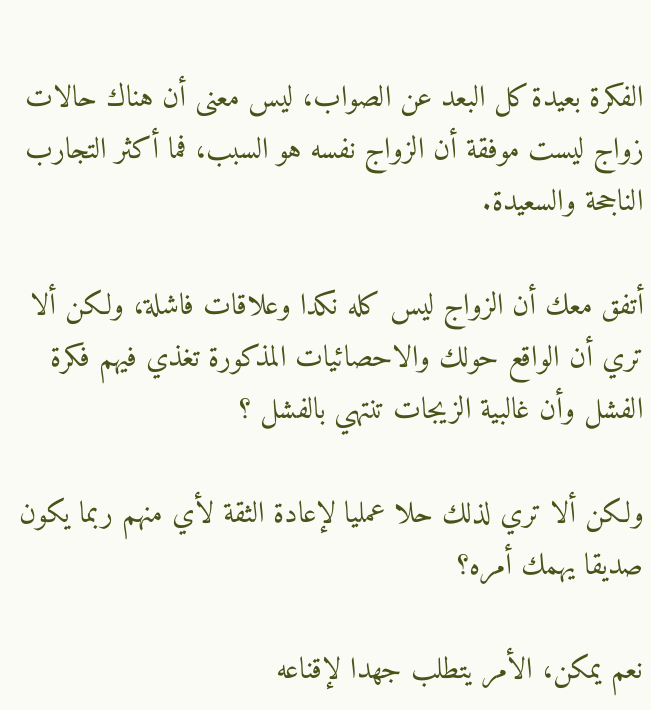الفكرة بعيدة كل البعد عن الصواب، ليس معنى أن هناك حالات زواج ليست موفقة أن الزواج نفسه هو السبب، فما أكثر التجارب الناجحة والسعيدة.

أتفق معك أن الزواج ليس كله نكدا وعلاقات فاشلة، ولكن ألا تري أن الواقع حولك والاحصائيات المذكورة تغذي فيهم فكرة الفشل وأن غالبية الزيجات تنتهي بالفشل ؟

ولكن ألا تري لذلك حلا عمليا لإعادة الثقة لأي منهم ربما يكون صديقا يهمك أمره؟

نعم يمكن، الأمر يتطلب جهدا لإقناعه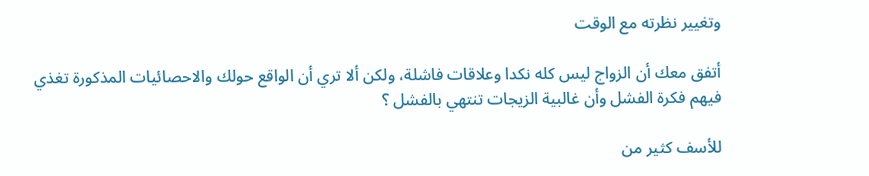وتغيير نظرته مع الوقت

أتفق معك أن الزواج ليس كله نكدا وعلاقات فاشلة، ولكن ألا تري أن الواقع حولك والاحصائيات المذكورة تغذي فيهم فكرة الفشل وأن غالبية الزيجات تنتهي بالفشل ؟

للأسف كثير من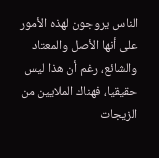الناس يروجون لهذه الأمور على أنها الأصل والمعتاد والشائع، رغم أن هذا ليس حقيقيا، فهناك الملايين من الزيجات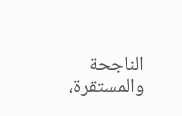الناجحة والمستقرة،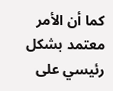كما أن الأمر معتمد بشكل رئيسي على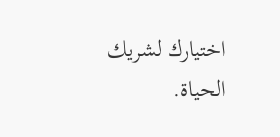اختيارك لشريك الحياة.